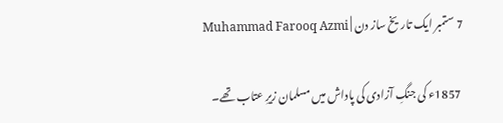7 ستمبر ایک تاریخ ساز دن | Muhammad Farooq Azmi

 1857ء کی جنگِ آزادی کی پاداش میں مسلمان زیرِ عتاب تھے۔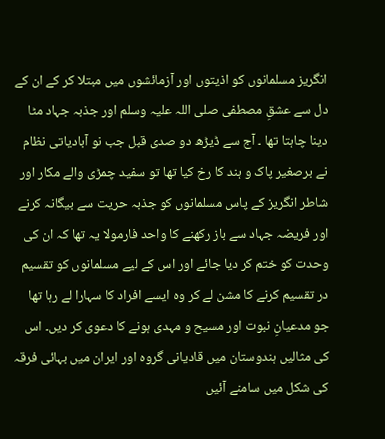انگریز مسلمانوں کو اذیتوں اور آزمائشوں میں مبتلا کر کے ان کے دل سے عشقِ مصطفی صلی اللہ علیہ وسلم اور جذبہ جہاد مٹا دینا چاہتا تھا ۔ آج سے ڈیڑھ دو صدی قبل جب نو آبادیاتی نظام نے برصغیر پاک و ہند کا رخ کیا تھا تو سفید چمڑی والے مکار اور شاطر انگریز کے پاس مسلمانوں کو جذبہ حریت سے بیگانہ کرنے اور فریضہ جہاد سے باز رکھنے کا واحد فارمولا یہ تھا کہ ان کی وحدت کو ختم کر دیا جائے اور اس کے لیے مسلمانوں کو تقسیم در تقسیم کرنے کا مشن لے کر وہ ایسے افراد کا سہارا لے رہا تھا جو مدعیانِ نبوت اور مسیح و مہدی ہونے کا دعوی کر دیں۔ اس کی مثالیں ہندوستان میں قادیانی گروہ اور ایران میں بہائی فرقہ کی شکل میں سامنے آئیں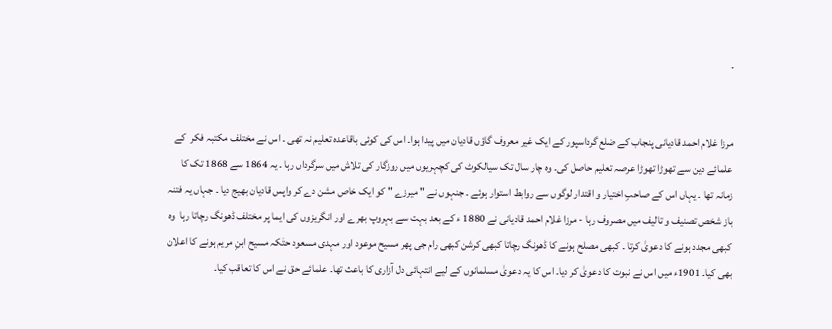۔


مرزا غلام احمد قادیانی پنجاب کے ضلع گرداسپور کے ایک غیر معروف گاؤں قادیان میں پیدا ہوا۔ اس کی کوئی باقاعدہ تعلیم نہ تھی ۔ اس نے مختلف مکتبہ فکر  کے علمائے دین سے تھوڑا تھوڑا عرصہ تعلیم حاصل کی۔ وہ چار سال تک سیالکوٹ کی کچہریوں میں روزگار کی تلاش میں سرگرداں رہا ۔ یہ 1864 سے 1868 تک کا زمانہ تھا ۔ یہاں اس کے صاحبِ اختیار و اقتدار لوگوں سے روابط استوار ہوئے ۔ جنہوں نے " میرزے " کو ایک خاص مشن دے کر واپس قادیان بھیج دیا ۔ جہاں یہ فتنہ باز شخص تصنیف و تالیف میں مصروف رہا - مرزا غلام احمد قادیانی نے 1880 ء کے بعد بہت سے بہروپ بھرے اور انگریزوں کی ایما پر مختلف ڈھونگ رچاتا رہا  وہ کبھی مجدد ہونے کا دعویٰ کرتا ۔ کبھی مصلح ہونے کا ڈھونگ رچاتا کبھی کرشن کبھی رام جی پھر مسیح موعود اور مہدی مسعود حتٰکہ مسیح ابنِ مریم ہونے کا اعلان بھی کیا۔ 1901ء میں اس نے نبوت کا دعویٰ کر دیا۔ اس کا یہ دعویٰ مسلمانوں کے لیے انتہائی دل آزاری کا باعث تھا۔ علمائے حق نے اس کا تعاقب کیا۔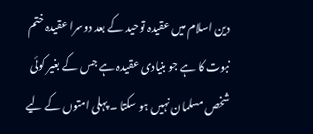دین اسلام میں عقیدہ توحید کے بعد دوسرا عقیدہ ختم نبوت کا ہے جو بنیادی عقیدہ ہے جس کے بغیر کوئی شخص مسلمان نہیں ہو سکتا ۔ پہلی امتوں کے لیے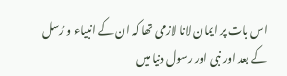اس بات پر ایمان لانا لازمی تھا کہ ان کے انبیاء و رُسل کے بعد اور نبی اور رسول دنیا میں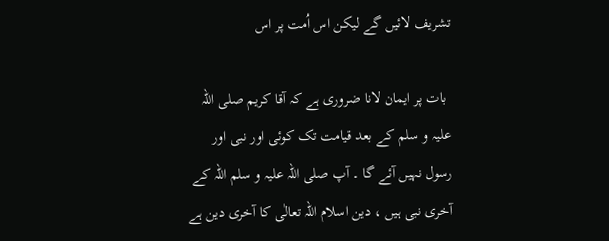تشریف لائیں گے لیکن اس اُمت پر اس

 بات پر ایمان لانا ضروری ہے کہ آقا کریم صلی اللہ علیہ و سلم کے بعد قیامت تک کوئی اور نبی اور رسول نہیں آئے گا ۔ آپ صلی اللہ علیہ و سلم اللہ کے آخری نبی ہیں ، دین اسلام اللہ تعالٰی کا آخری دین ہے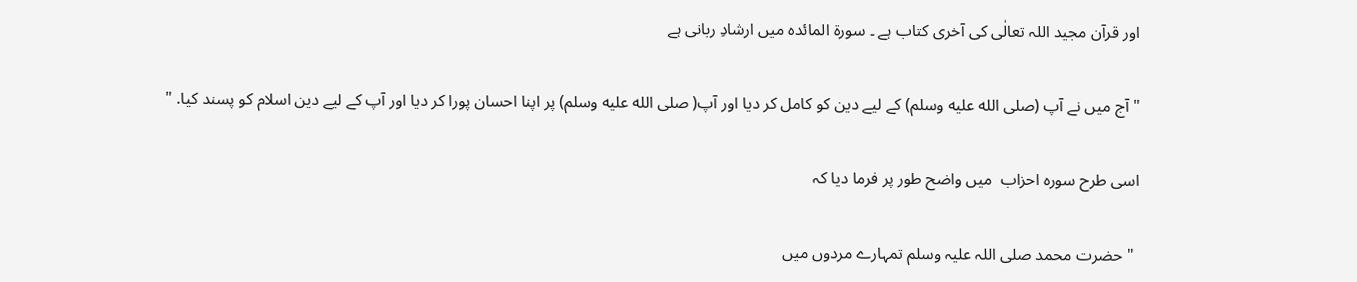اور قرآن مجید اللہ تعالٰی کی آخری کتاب ہے ۔ سورة المائدہ میں ارشادِ ربانی ہے

" آج میں نے آپ (صلى الله عليه وسلم) کے لیے دین کو کامل کر دیا اور آپ( صلى الله عليه وسلم) پر اپنا احسان پورا کر دیا اور آپ کے لیے دین اسلام کو پسند کیا. "

اسی طرح سورہ احزاب  میں واضح طور پر فرما دیا کہ

 " حضرت محمد صلی اللہ علیہ وسلم تمہارے مردوں میں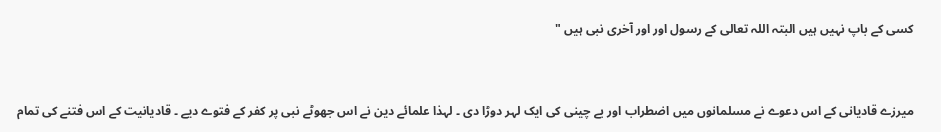کسی کے باپ نہیں ہیں البتہ اللہ تعالی کے رسول اور اور آخری نبی ہیں "


میرزے قادیانی کے اس دعوے نے مسلمانوں میں اضطراب اور بے چینی کی ایک لہر دوڑا دی ۔ لہذا علمائے دین نے اس جھوٹے نبی پر کفر کے فتوے دیے ۔ قادیانیت کے اس فتنے کی تمام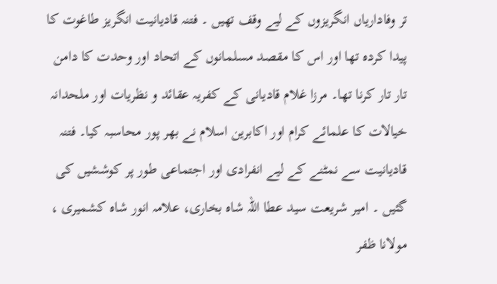تر وفاداریاں انگریزوں کے لیے وقف تھیں ۔ فتنہ قادیانیت انگریز طاغوت کا پیدا کرده تھا اور اس کا مقصد مسلمانوں کے اتحاد اور وحدت کا دامن تار تار کرنا تھا۔ مرزا غلام قادیانی کے کفریہ عقائد و نظریات اور ملحدانہ خیالات کا علمائے کرام اور اکابرین اسلام نے بھر پور محاسبہ کیا۔ فتنہ قادیانیت سے نمٹنے کے لیے انفرادی اور اجتماعی طور پر کوششیں کی گئیں ۔ امیر شریعت سید عطا اللہ شاہ بخاری، علامہ انور شاہ کشمیری ، مولانا ظفر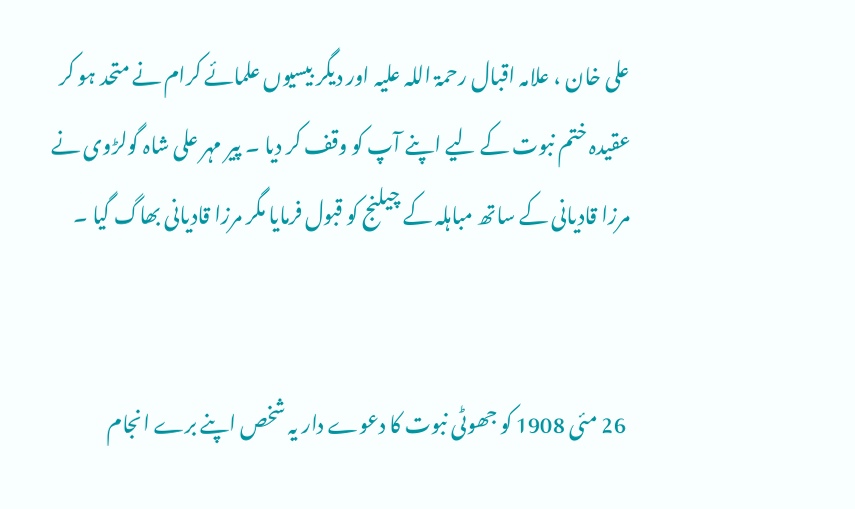علی خان ، علامہ اقبال رحمۃ اللہ علیہ اور دیگر بیسیوں علمائے کرام نے متحد ہو کر عقیدہ ختم نبوت کے لیے اپنے آپ کو وقف کر دیا ۔ پیر مہر علی شاہ گولڑوی نے  مرزا قادیانی کے ساتھ مباہلہ کے چیلنج کو قبول فرمایا مگر مرزا قادیانی بھاگ گیا ۔


 26 مئی 1908 کو جھوٹی نبوت کا دعوے دار یہ شخص اپنے برے انجام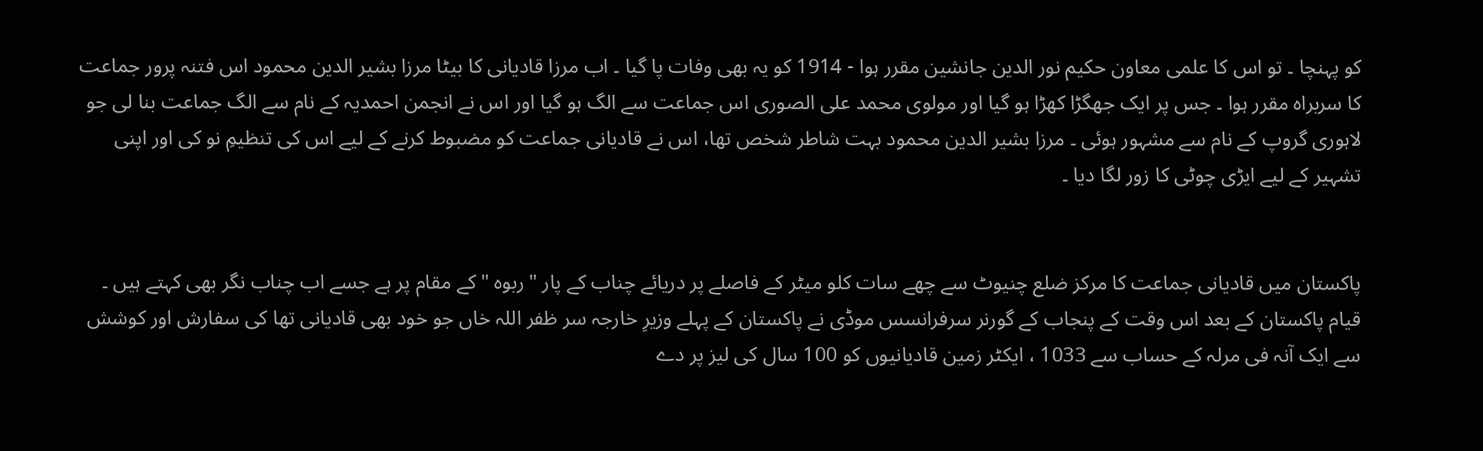کو پہنچا ۔ تو اس کا علمی معاون حکیم نور الدین جانشین مقرر ہوا - 1914 کو یہ بھی وفات پا گیا ۔ اب مرزا قادیانی کا بیٹا مرزا بشیر الدین محمود اس فتنہ پرور جماعت کا سربراہ مقرر ہوا ۔ جس پر ایک جھگڑا کھڑا ہو گیا اور مولوی محمد علی الصوری اس جماعت سے الگ ہو گیا اور اس نے انجمن احمدیہ کے نام سے الگ جماعت بنا لی جو لاہوری گروپ کے نام سے مشہور ہوئی ۔ مرزا بشیر الدین محمود بہت شاطر شخص تھا، اس نے قادیانی جماعت کو مضبوط کرنے کے لیے اس کی تنظیمِ نو کی اور اپنی تشہیر کے لیے ایڑی چوٹی کا زور لگا دیا ۔


پاکستان میں قادیانی جماعت کا مرکز ضلع چنیوٹ سے چھے سات کلو میٹر کے فاصلے پر دریائے چناب کے پار " ربوہ " کے مقام پر ہے جسے اب چناب نگر بھی کہتے ہیں ۔ قیام پاکستان کے بعد اس وقت کے پنجاب کے گورنر سرفرانسس موڈی نے پاکستان کے پہلے وزیرِ خارجہ سر ظفر اللہ خاں جو خود بھی قادیانی تھا کی سفارش اور کوشش سے ایک آنہ فی مرلہ کے حساب سے 1033 ، ایکٹر زمین قادیانیوں کو 100 سال کی لیز پر دے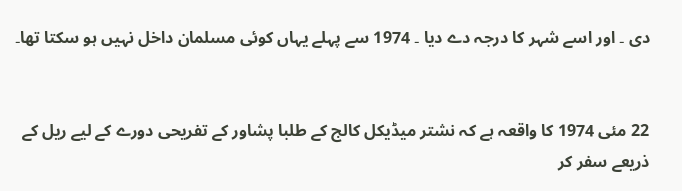دی ۔ اور اسے شہر کا درجہ دے دیا ۔ 1974 سے پہلے یہاں کوئی مسلمان داخل نہیں ہو سکتا تھا۔


22 مئی 1974 کا واقعہ ہے کہ نشتر میڈیکل کالج کے طلبا پشاور کے تفریحی دورے کے لیے ریل کے ذریعے سفر کر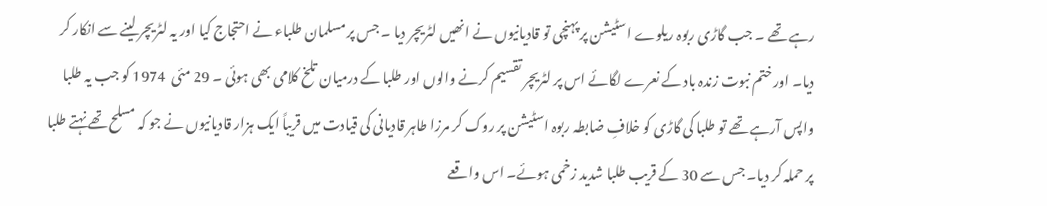رہے تھے ۔ جب گاڑی ربوہ ریلوے اسٹیشن پر پہنچی تو قادیانیوں نے انھیں لٹریچر دیا ۔ جس پر مسلمان طلباء نے احتجاج کیا اور یہ لٹریچر لینے سے انکار کر دیا۔ اور ختم نبوت زندہ باد کے نعرے لگائے اس پر لٹریچر تقسیم کرنے والوں اور طلبا کے درمیان تلخ کلامی بھی ہوئی ۔ 29 مئی  1974 کو جب یہ طلبا واپس آرہے تھے تو طلبا کی گاڑی کو خلافِ ضابطہ ربوہ اسٹیشن پر روک کر مرزا طاہر قادیانی کی قیادت میں قریباً ایک ہزار قادیانیوں نے جو کہ مسلح تھے نہتے طلبا پر حملہ کر دیا۔ جس سے 30 کے قریب طلبا شدید زخمی ہوئے۔ اس واقعے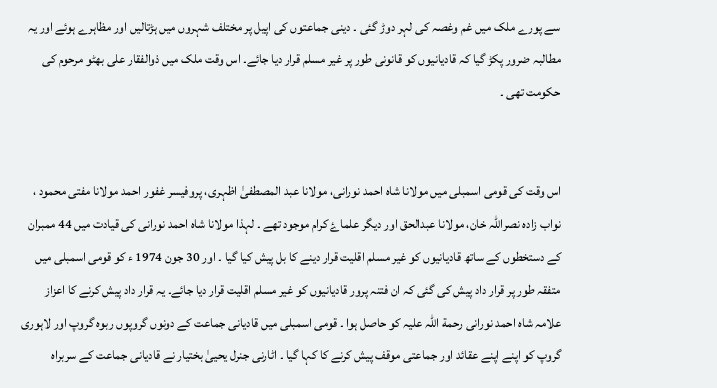سے پورے ملک میں غم وغصہ کی لہر دوڑ گئی ۔ دینی جماعتوں کی اپیل پر مختلف شہروں میں ہڑتالیں اور مظاہرے ہوئے اور یہ مطالبہ ضرور پکڑ گیا کہ قادیانیوں کو قانونی طور پر غیر مسلم قرار دیا جائے۔ اس وقت ملک میں ذوالفقار علی بھٹو مرحوم کی حکومت تھی ۔


اس وقت کی قومی اسمبلی میں مولانا شاہ احمد نورانی، مولانا عبد المصطفیٰ اظہری، پروفیسر غفور احمد مولانا مفتی محمود ، نواب زادہ نصراللہ خان، مولانا عبدالحق اور دیگر علماۓ کرام موجود تھے ۔ لہذا مولانا شاہ احمد نورانی کی قیادت میں 44 ممبران کے دستخطوں کے ساتھ قادیانیوں کو غیر مسلم اقلیت قرار دینے کا بل پیش کیا گیا ۔ اور 30 جون 1974 ء کو قومی اسمبلی میں متفقہ طور پر قرار داد پیش کی گئی کہ ان فتنہ پرور قادیانیوں کو غیر مسلم اقلیت قرار دیا جائے۔ یہ قرار داد پیش کرنے کا اعزاز علامہ شاہ احمد نورانی رحمة اللہ علیہ کو حاصل ہوا ۔ قومی اسمبلی میں قادیانی جماعت کے دونوں گروپوں ربوہ گروپ اور لاہوری گروپ کو اپنے اپنے عقائد اور جماعتی موقف پیش کرنے کا کہا گیا ۔ اٹارنی جنرل یحییٰ بختیار نے قادیانی جماعت کے سربراہ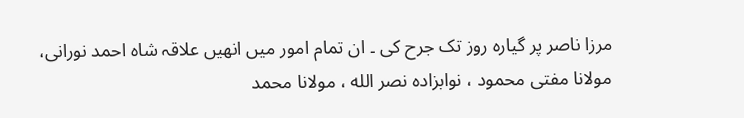مرزا ناصر پر گیارہ روز تک جرح کی ۔ ان تمام امور میں انھیں علاقہ شاہ احمد نورانی،  مولانا مفتی محمود ، نوابزادہ نصر الله ، مولانا محمد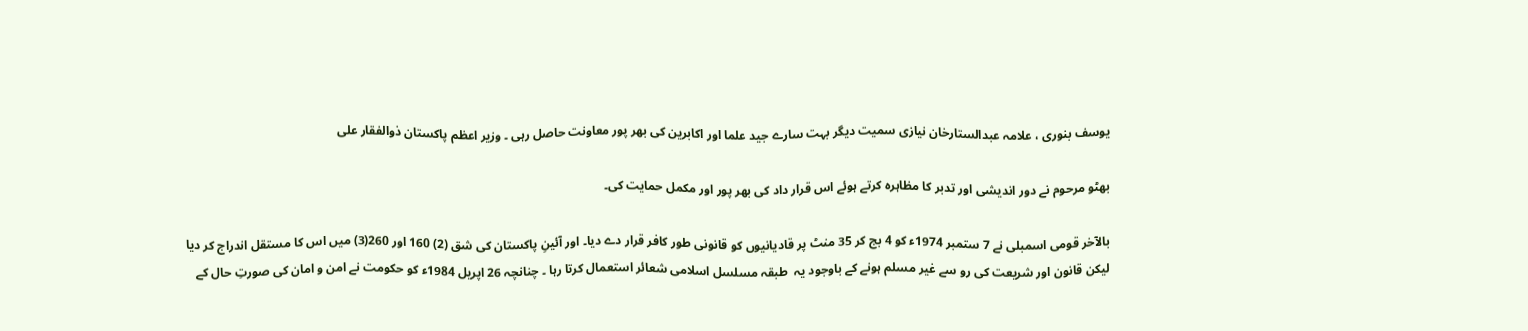یوسف بنوری ، علامہ عبدالستارخان نیازی سمیت دیگر بہت سارے جید علما اور اکابرین کی بھر پور معاونت حاصل رہی ۔ وزیر اعظم پاکستان ذوالفقار علی

بھٹو مرحوم نے دور اندیشی اور تدبر کا مظاہرہ کرتے ہوئے اس قرار داد کی بھر پور اور مکمل حمایت کی۔

بالآخر قومی اسمبلی نے 7 ستمبر 1974ء کو 4 بج کر 35 منٹ پر قادیانیوں کو قانونی طور کافر قرار دے دیا۔ اور آئینِ پاکستان کی شق (2) 160 اور 260(3) میں اس کا مستقل اندراج کر دیا لیکن قانون اور شریعت کی رو سے غیر مسلم ہونے کے باوجود یہ  طبقہ مسلسل اسلامی شعائر استعمال کرتا رہا ۔ چنانچہ 26 اپریل 1984ء کو حکومت نے امن و امان کی صورتِ حال کے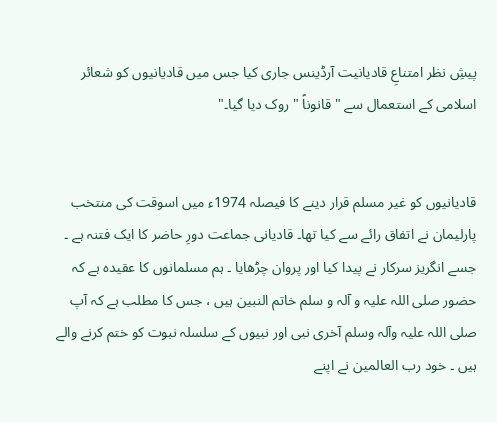پیشِ نظر امتناعِ قادیانیت آرڈینس جاری کیا جس میں قادیانیوں کو شعائر اسلامی کے استعمال سے " قانوناً " روک دیا گیا۔"


قادیانیوں کو غیر مسلم قرار دینے کا فیصلہ 1974ء میں اسوقت کی منتخب پارلیمان نے اتفاق رائے سے کیا تھا۔ قادیانی جماعت دورِ حاضر کا ایک فتنہ ہے ۔ جسے انگریز سرکار نے پیدا کیا اور پروان چڑھایا ۔ ہم مسلمانوں کا عقیدہ ہے کہ حضور صلی اللہ علیہ و آلہ و سلم خاتم النبین ہیں ، جس کا مطلب ہے کہ آپ صلی اللہ علیہ وآلہ وسلم آخری نبی اور نبیوں کے سلسلہ نبوت کو ختم کرنے والے ہیں ۔ خود رب العالمین نے اپنے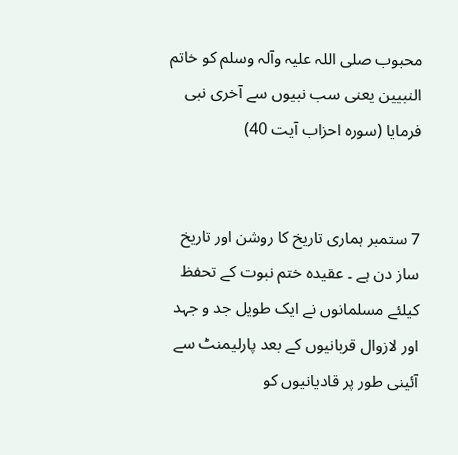محبوب صلی اللہ علیہ وآلہ وسلم کو خاتم النبیین یعنی سب نبیوں سے آخری نبی فرمایا (سورہ احزاب آیت 40)


7 ستمبر ہماری تاریخ کا روشن اور تاریخ ساز دن ہے ۔ عقیدہ ختم نبوت کے تحفظ کیلئے مسلمانوں نے ایک طویل جد و جہد اور لازوال قربانیوں کے بعد پارلیمنٹ سے آئینی طور پر قادیانیوں کو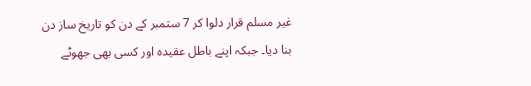غیر مسلم قرار دلوا کر 7 ستمبر کے دن کو تاریخ ساز دن بنا دیا۔ جبکہ اپنے باطل عقیدہ اور کسی بھی جھوٹے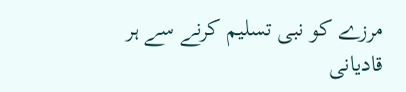مرزے کو نبی تسلیم کرنے سے ہر قادیانی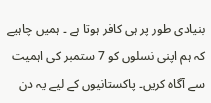بنیادی طور پر ہی کافر ہوتا ہے ۔ ہمیں چاہیے کہ ہم اپنی نسلوں کو 7 ستمبر کی اہمیت سے آگاہ کریں۔ پاکستانیوں کے لیے یہ دن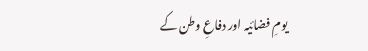یومِ فضائیہ اور دفاعِ وطن کے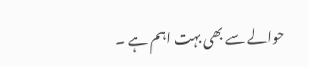حوالے سے بھی بہت اہم ہے ۔